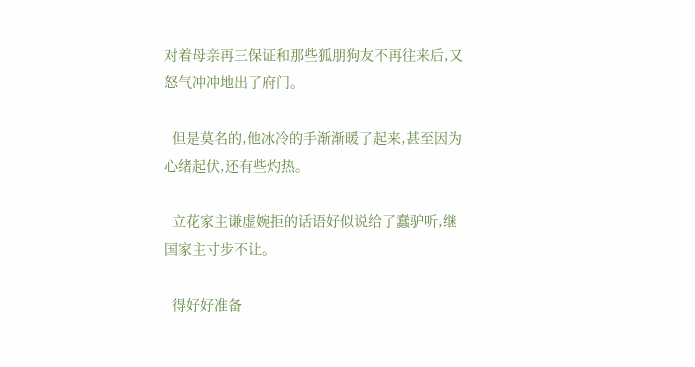对着母亲再三保证和那些狐朋狗友不再往来后,又怒气冲冲地出了府门。

  但是莫名的,他冰冷的手渐渐暖了起来,甚至因为心绪起伏,还有些灼热。

  立花家主谦虚婉拒的话语好似说给了蠢驴听,继国家主寸步不让。

  得好好准备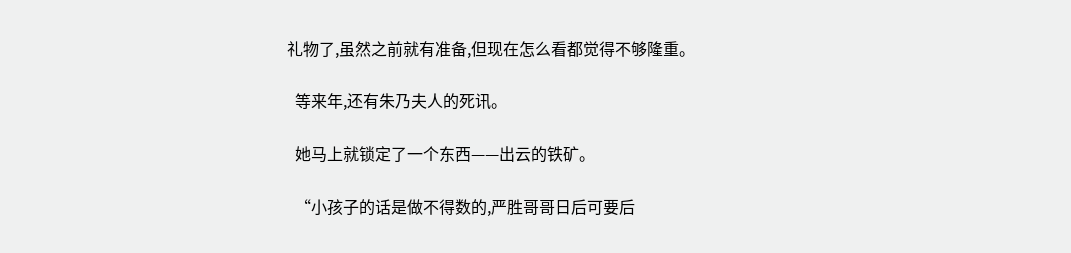礼物了,虽然之前就有准备,但现在怎么看都觉得不够隆重。

  等来年,还有朱乃夫人的死讯。

  她马上就锁定了一个东西——出云的铁矿。

  “小孩子的话是做不得数的,严胜哥哥日后可要后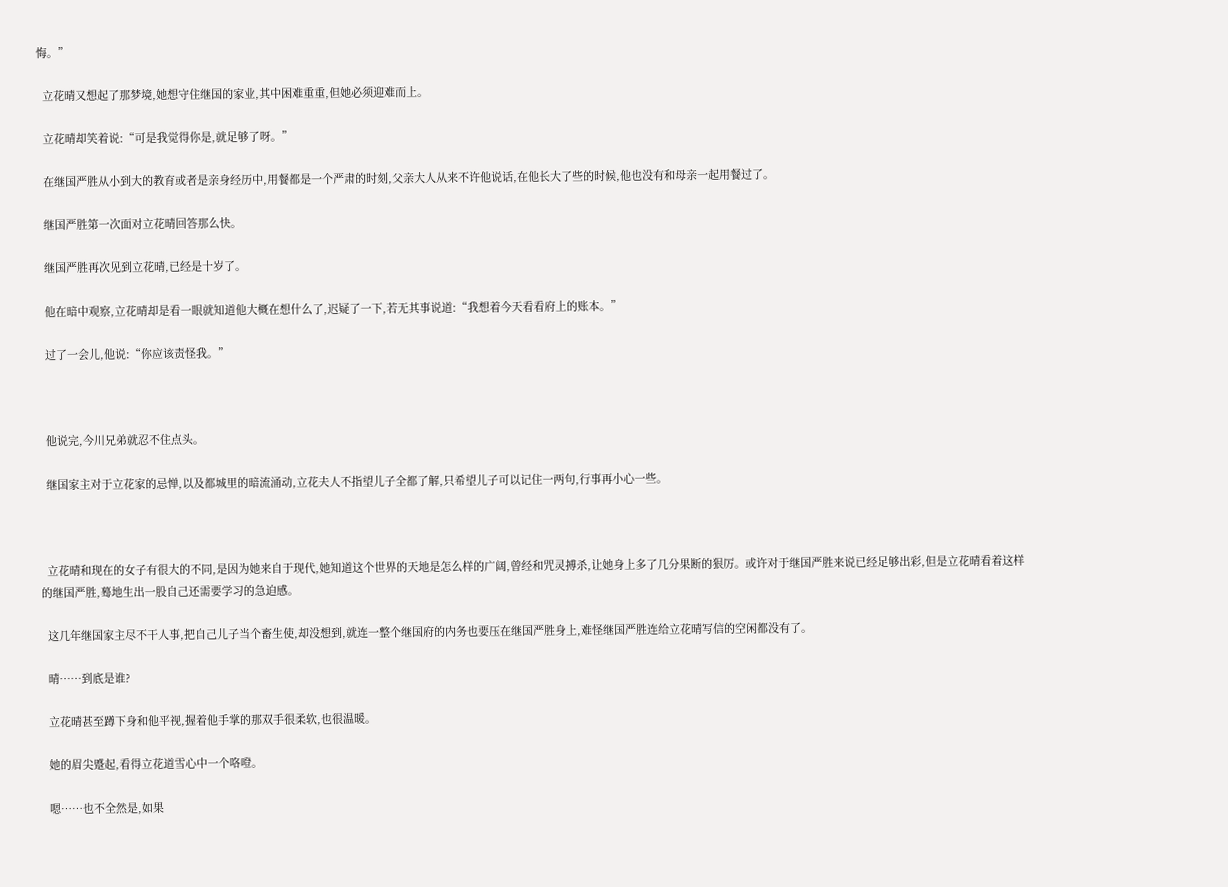悔。”

  立花晴又想起了那梦境,她想守住继国的家业,其中困难重重,但她必须迎难而上。

  立花晴却笑着说:“可是我觉得你是,就足够了呀。”

  在继国严胜从小到大的教育或者是亲身经历中,用餐都是一个严肃的时刻,父亲大人从来不许他说话,在他长大了些的时候,他也没有和母亲一起用餐过了。

  继国严胜第一次面对立花晴回答那么快。

  继国严胜再次见到立花晴,已经是十岁了。

  他在暗中观察,立花晴却是看一眼就知道他大概在想什么了,迟疑了一下,若无其事说道:“我想着今天看看府上的账本。”

  过了一会儿,他说:“你应该责怪我。”



  他说完,今川兄弟就忍不住点头。

  继国家主对于立花家的忌惮,以及都城里的暗流涌动,立花夫人不指望儿子全都了解,只希望儿子可以记住一两句,行事再小心一些。



  立花晴和现在的女子有很大的不同,是因为她来自于现代,她知道这个世界的天地是怎么样的广阔,曾经和咒灵搏杀,让她身上多了几分果断的狠厉。或许对于继国严胜来说已经足够出彩,但是立花晴看着这样的继国严胜,蓦地生出一股自己还需要学习的急迫感。

  这几年继国家主尽不干人事,把自己儿子当个畜生使,却没想到,就连一整个继国府的内务也要压在继国严胜身上,难怪继国严胜连给立花晴写信的空闲都没有了。

  晴……到底是谁?

  立花晴甚至蹲下身和他平视,握着他手掌的那双手很柔软,也很温暖。

  她的眉尖蹙起,看得立花道雪心中一个咯噔。

  嗯……也不全然是,如果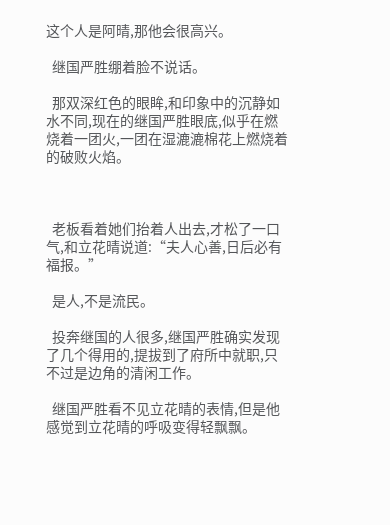这个人是阿晴,那他会很高兴。

  继国严胜绷着脸不说话。

  那双深红色的眼眸,和印象中的沉静如水不同,现在的继国严胜眼底,似乎在燃烧着一团火,一团在湿漉漉棉花上燃烧着的破败火焰。



  老板看着她们抬着人出去,才松了一口气,和立花晴说道:“夫人心善,日后必有福报。”

  是人,不是流民。

  投奔继国的人很多,继国严胜确实发现了几个得用的,提拔到了府所中就职,只不过是边角的清闲工作。

  继国严胜看不见立花晴的表情,但是他感觉到立花晴的呼吸变得轻飘飘。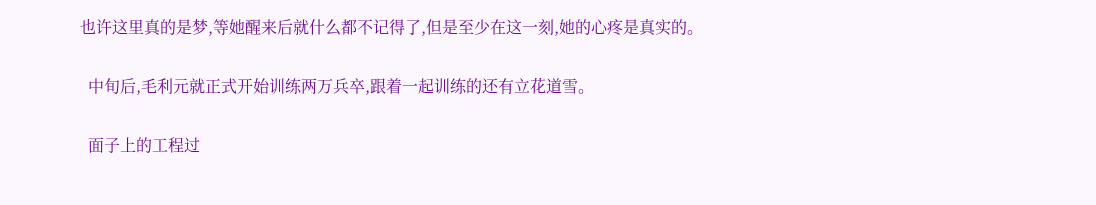也许这里真的是梦,等她醒来后就什么都不记得了,但是至少在这一刻,她的心疼是真实的。

  中旬后,毛利元就正式开始训练两万兵卒,跟着一起训练的还有立花道雪。

  面子上的工程过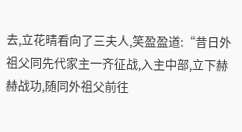去,立花晴看向了三夫人,笑盈盈道:“昔日外祖父同先代家主一齐征战,入主中部,立下赫赫战功,随同外祖父前往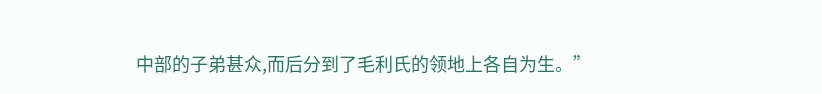中部的子弟甚众,而后分到了毛利氏的领地上各自为生。”